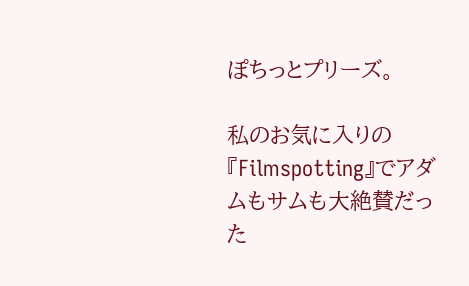ぽちっとプリーズ。

私のお気に入りの『Filmspotting』でアダムもサムも大絶賛だった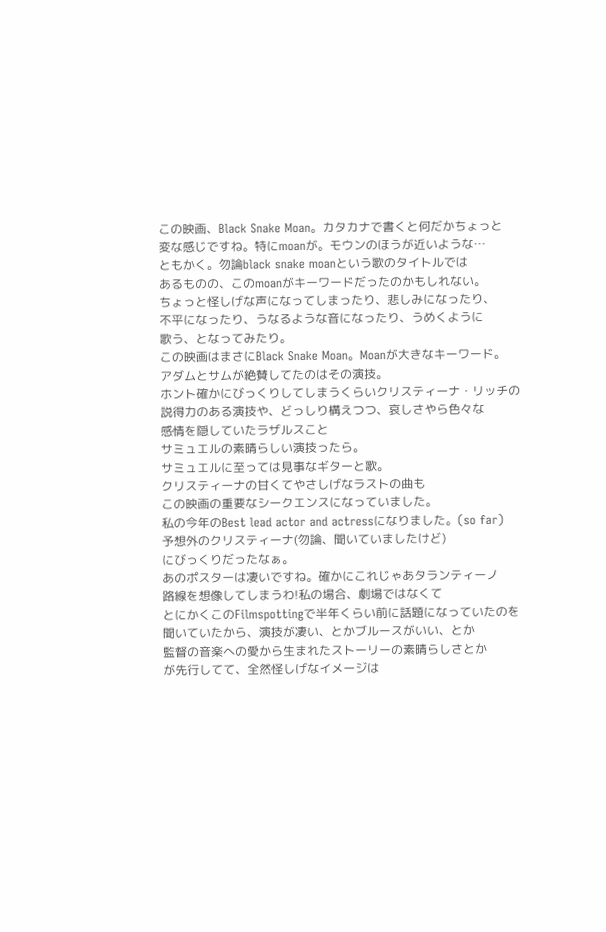この映画、Black Snake Moan。カタカナで書くと何だかちょっと
変な感じですね。特にmoanが。モウンのほうが近いような…
ともかく。勿論black snake moanという歌のタイトルでは
あるものの、このmoanがキーワードだったのかもしれない。
ちょっと怪しげな声になってしまったり、悲しみになったり、
不平になったり、うなるような音になったり、うめくように
歌う、となってみたり。
この映画はまさにBlack Snake Moan。Moanが大きなキーワード。
アダムとサムが絶賛してたのはその演技。
ホント確かにびっくりしてしまうくらいクリスティーナ・リッチの
説得力のある演技や、どっしり構えつつ、哀しさやら色々な
感情を隠していたラザルスこと
サミュエルの素晴らしい演技ったら。
サミュエルに至っては見事なギターと歌。
クリスティーナの甘くてやさしげなラストの曲も
この映画の重要なシークエンスになっていました。
私の今年のBest lead actor and actressになりました。(so far)
予想外のクリスティーナ(勿論、聞いていましたけど)
にびっくりだったなぁ。
あのポスターは凄いですね。確かにこれじゃあタランティーノ
路線を想像してしまうわ!私の場合、劇場ではなくて
とにかくこのFilmspottingで半年くらい前に話題になっていたのを
聞いていたから、演技が凄い、とかブルースがいい、とか
監督の音楽への愛から生まれたストーリーの素晴らしさとか
が先行してて、全然怪しげなイメージは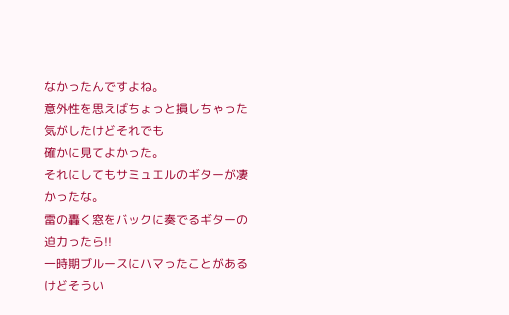なかったんですよね。
意外性を思えばちょっと損しちゃった気がしたけどそれでも
確かに見てよかった。
それにしてもサミュエルのギターが凄かったな。
雷の轟く窓をバックに奏でるギターの迫力ったら!!
一時期ブルースにハマったことがあるけどそうい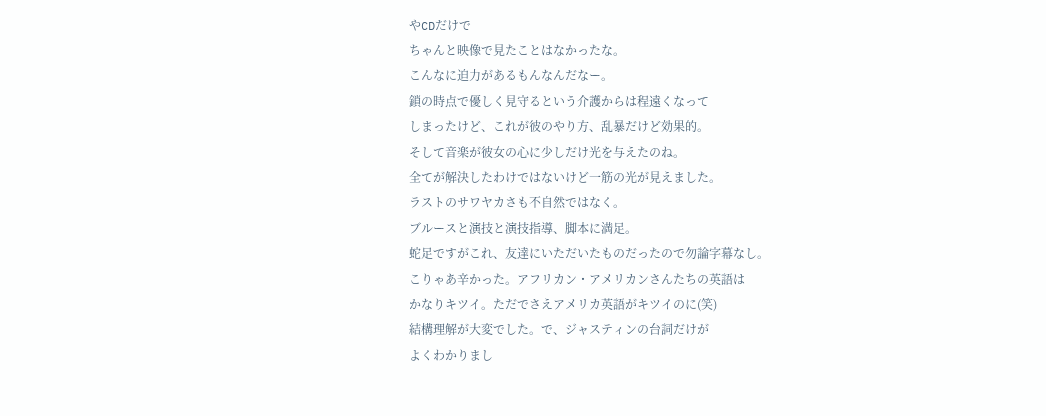やCDだけで
ちゃんと映像で見たことはなかったな。
こんなに迫力があるもんなんだなー。
鎖の時点で優しく見守るという介護からは程遠くなって
しまったけど、これが彼のやり方、乱暴だけど効果的。
そして音楽が彼女の心に少しだけ光を与えたのね。
全てが解決したわけではないけど一筋の光が見えました。
ラストのサワヤカさも不自然ではなく。
ブルースと演技と演技指導、脚本に満足。
蛇足ですがこれ、友達にいただいたものだったので勿論字幕なし。
こりゃあ辛かった。アフリカン・アメリカンさんたちの英語は
かなりキツイ。ただでさえアメリカ英語がキツイのに(笑)
結構理解が大変でした。で、ジャスティンの台詞だけが
よくわかりまし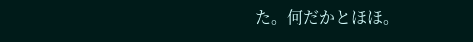た。何だかとほほ。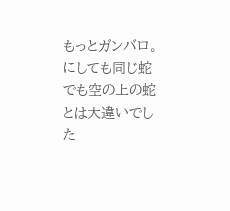もっとガンバロ。
にしても同じ蛇でも空の上の蛇とは大違いでした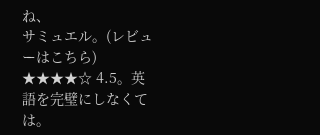ね、
サミュエル。(レビューはこちら)
★★★★☆ 4.5。英語を完璧にしなくては。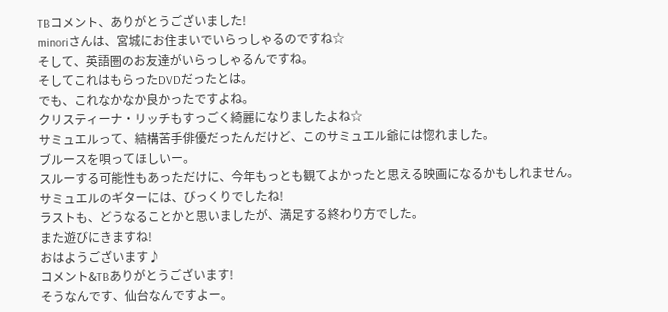TBコメント、ありがとうございました!
minoriさんは、宮城にお住まいでいらっしゃるのですね☆
そして、英語圏のお友達がいらっしゃるんですね。
そしてこれはもらったDVDだったとは。
でも、これなかなか良かったですよね。
クリスティーナ・リッチもすっごく綺麗になりましたよね☆
サミュエルって、結構苦手俳優だったんだけど、このサミュエル爺には惚れました。
ブルースを唄ってほしいー。
スルーする可能性もあっただけに、今年もっとも観てよかったと思える映画になるかもしれません。
サミュエルのギターには、びっくりでしたね!
ラストも、どうなることかと思いましたが、満足する終わり方でした。
また遊びにきますね!
おはようございます♪
コメント&TBありがとうございます!
そうなんです、仙台なんですよー。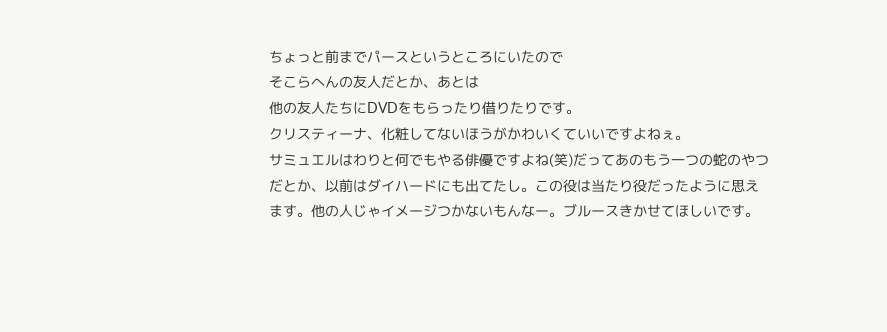ちょっと前までパースというところにいたので
そこらへんの友人だとか、あとは
他の友人たちにDVDをもらったり借りたりです。
クリスティーナ、化粧してないほうがかわいくていいですよねぇ。
サミュエルはわりと何でもやる俳優ですよね(笑)だってあのもう一つの蛇のやつだとか、以前はダイハードにも出てたし。この役は当たり役だったように思えます。他の人じゃイメージつかないもんなー。ブルースきかせてほしいです。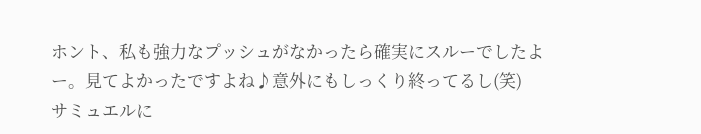ホント、私も強力なプッシュがなかったら確実にスルーでしたよー。見てよかったですよね♪意外にもしっくり終ってるし(笑)
サミュエルに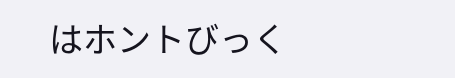はホントびっく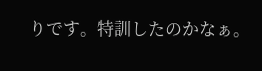りです。特訓したのかなぁ。